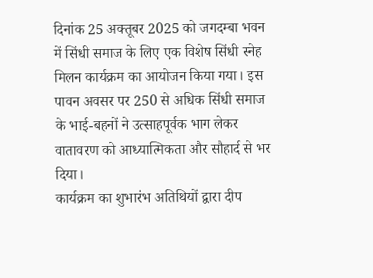दिनांक 25 अक्तूबर 2025 को जगदम्बा भवन में सिंधी समाज के लिए एक विशेष सिंधी स्नेह मिलन कार्यक्रम का आयोजन किया गया। इस पावन अवसर पर 250 से अधिक सिंधी समाज के भाई-बहनों ने उत्साहपूर्वक भाग लेकर वातावरण को आध्यात्मिकता और सौहार्द से भर दिया।
कार्यक्रम का शुभारंभ अतिथियों द्वारा दीप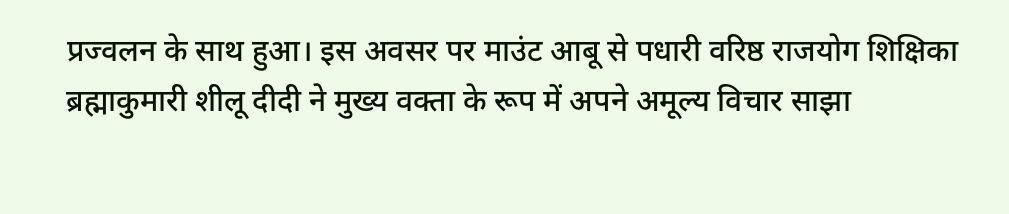प्रज्वलन के साथ हुआ। इस अवसर पर माउंट आबू से पधारी वरिष्ठ राजयोग शिक्षिका ब्रह्माकुमारी शीलू दीदी ने मुख्य वक्ता के रूप में अपने अमूल्य विचार साझा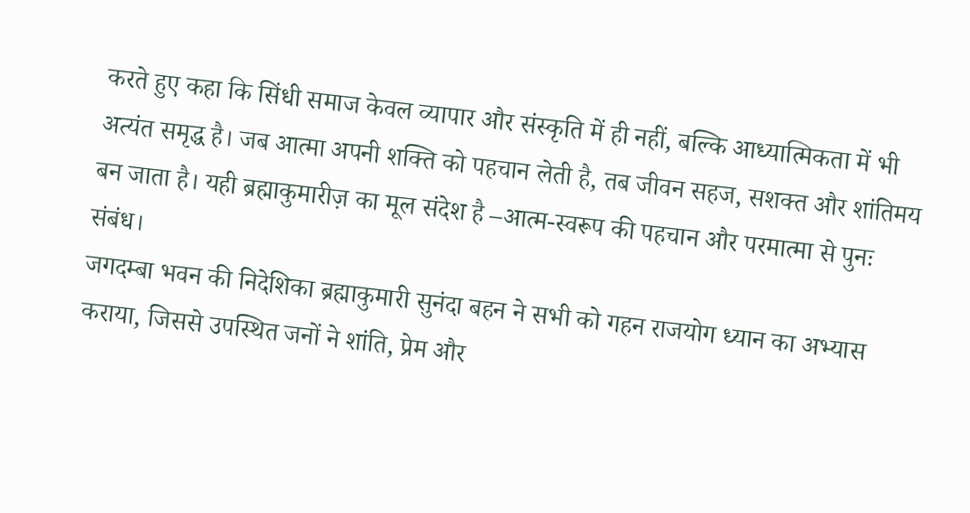करते हुए कहा कि सिंधी समाज केवल व्यापार और संस्कृति में ही नहीं, बल्कि आध्यात्मिकता में भी अत्यंत समृद्ध है। जब आत्मा अपनी शक्ति को पहचान लेती है, तब जीवन सहज, सशक्त और शांतिमय बन जाता है। यही ब्रह्माकुमारीज़ का मूल संदेश है –आत्म-स्वरूप की पहचान और परमात्मा से पुनः संबंध।
जगदम्बा भवन की निदेशिका ब्रह्माकुमारी सुनंदा बहन ने सभी को गहन राजयोग ध्यान का अभ्यास कराया, जिससे उपस्थित जनों ने शांति, प्रेम और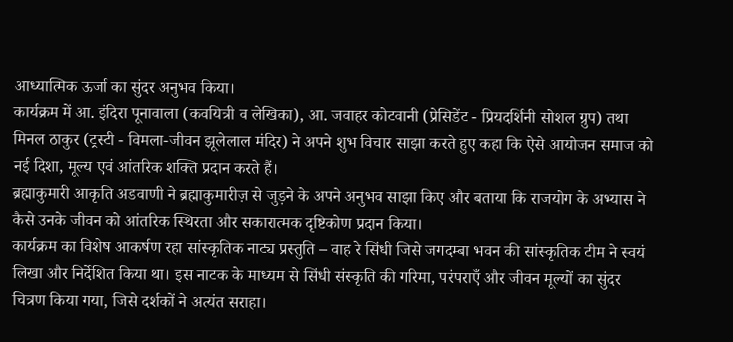आध्यात्मिक ऊर्जा का सुंदर अनुभव किया।
कार्यक्रम में आ. इंदिरा पूनावाला (कवयित्री व लेखिका), आ. जवाहर कोटवानी (प्रेसिडेंट - प्रियदर्शिनी सोशल ग्रुप) तथा मिनल ठाकुर (ट्रस्टी - विमला-जीवन झूलेलाल मंदिर) ने अपने शुभ विचार साझा करते हुए कहा कि ऐसे आयोजन समाज को नई दिशा, मूल्य एवं आंतरिक शक्ति प्रदान करते हैं।
ब्रह्माकुमारी आकृति अडवाणी ने ब्रह्माकुमारीज़ से जुड़ने के अपने अनुभव साझा किए और बताया कि राजयोग के अभ्यास ने कैसे उनके जीवन को आंतरिक स्थिरता और सकारात्मक दृष्टिकोण प्रदान किया।
कार्यक्रम का विशेष आकर्षण रहा सांस्कृतिक नाट्य प्रस्तुति – वाह रे सिंधी जिसे जगदम्बा भवन की सांस्कृतिक टीम ने स्वयं लिखा और निर्देशित किया था। इस नाटक के माध्यम से सिंधी संस्कृति की गरिमा, परंपराएँ और जीवन मूल्यों का सुंदर चित्रण किया गया, जिसे दर्शकों ने अत्यंत सराहा।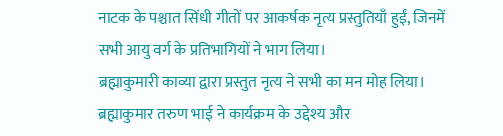नाटक के पश्चात सिंधी गीतों पर आकर्षक नृत्य प्रस्तुतियाँ हुईं, जिनमें सभी आयु वर्ग के प्रतिभागियों ने भाग लिया।
ब्रह्माकुमारी काव्या द्वारा प्रस्तुत नृत्य ने सभी का मन मोह लिया। ब्रह्माकुमार तरुण भाई ने कार्यक्रम के उद्देश्य और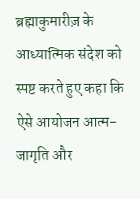ब्रह्माकुमारीज़ के आध्यात्मिक संदेश को स्पष्ट करते हुए कहा कि ऐसे आयोजन आत्म-जागृति और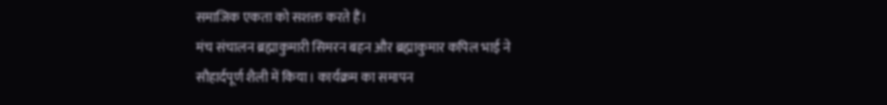समाजिक एकता को सशक्त करते हैं।
मंच संचालन ब्रह्माकुमारी सिमरन बहन और ब्रह्माकुमार कपिल भाई ने सौहार्दपूर्ण शैली में किया। कार्यक्रम का समापन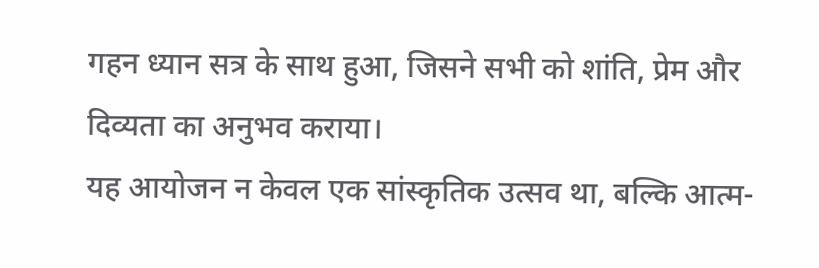गहन ध्यान सत्र के साथ हुआ, जिसने सभी को शांति, प्रेम और दिव्यता का अनुभव कराया।
यह आयोजन न केवल एक सांस्कृतिक उत्सव था, बल्कि आत्म-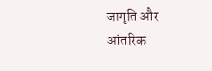जागृति और आंतरिक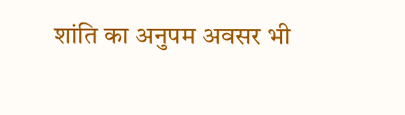शांति का अनुपम अवसर भी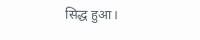सिद्ध हुआ।